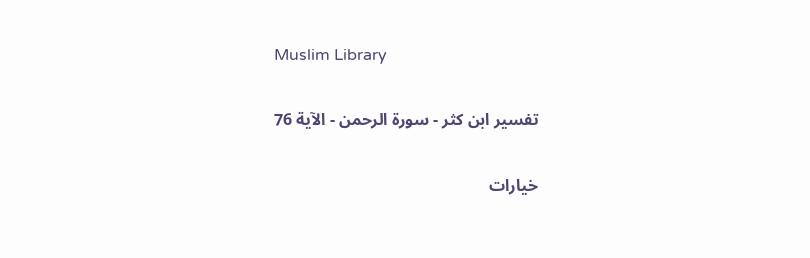Muslim Library

تفسير ابن كثر - سورة الرحمن - الآية 76

خيارات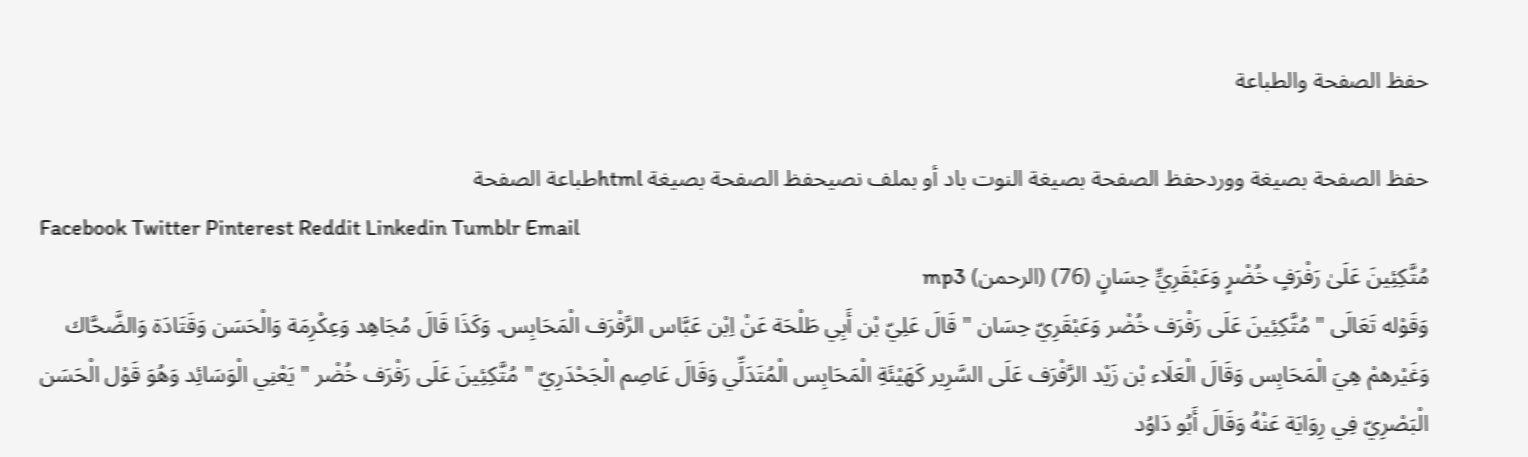حفظ الصفحة والطباعة

حفظ الصفحة بصيغة ووردحفظ الصفحة بصيغة النوت باد أو بملف نصيحفظ الصفحة بصيغة htmlطباعة الصفحة
Facebook Twitter Pinterest Reddit Linkedin Tumblr Email
مُتَّكِئِينَ عَلَىٰ رَفْرَفٍ خُضْرٍ وَعَبْقَرِيٍّ حِسَانٍ (76) (الرحمن) mp3
وَقَوْله تَعَالَى " مُتَّكِئِينَ عَلَى رَفْرَف خُضْر وَعَبْقَرِيّ حِسَان " قَالَ عَلِيّ بْن أَبِي طَلْحَة عَنْ اِبْن عَبَّاس الرَّفْرَف الْمَحَابِس. وَكَذَا قَالَ مُجَاهِد وَعِكْرِمَة وَالْحَسَن وَقَتَادَة وَالضَّحَّاك وَغَيْرهمْ هِيَ الْمَحَابِس وَقَالَ الْعَلَاء بْن زَيْد الرَّفْرَف عَلَى السَّرِير كَهَيْئَةِ الْمَحَابِس الْمُتَدَلِّي وَقَالَ عَاصِم الْجَحْدَرِيّ " مُتَّكِئِينَ عَلَى رَفْرَف خُضْر " يَعْنِي الْوَسَائِد وَهُوَ قَوْل الْحَسَن الْبَصْرِيّ فِي رِوَايَة عَنْهُ وَقَالَ أَبُو دَاوُد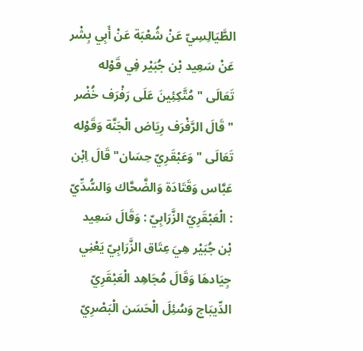الطَّيَالِسِيّ عَنْ شُعْبَة عَنْ أَبِي بِشْر عَنْ سَعِيد بْن جُبَيْر فِي قَوْله تَعَالَى " مُتَّكِئِينَ عَلَى رَفْرَف خُضْر " قَالَ الرَّفْرَف رِيَاض الْجَنَّة وَقَوْله تَعَالَى " وَعَبْقَرِيّ حِسَان" قَالَ اِبْن عَبَّاس وَقَتَادَة وَالضَّحَّاك وَالسُّدِّيّ : الْعَبْقَرِيّ الزَّرَابِيّ : وَقَالَ سَعِيد بْن جُبَيْر هِيَ عِتَاق الزَّرَابِيّ يَعْنِي جِيَادهَا وَقَالَ مُجَاهِد الْعَبْقَرِيّ الدِّيبَاج وَسُئِلَ الْحَسَن الْبَصْرِيّ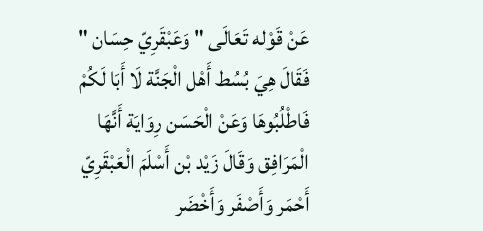عَنْ قَوْله تَعَالَى " وَعَبْقَرِيّ حِسَان " فَقَالَ هِيَ بُسُط أَهْل الْجَنَّة لَا أَبَا لَكُمْ فَاطْلُبُوهَا وَعَنْ الْحَسَن رِوَايَة أَنَّهَا الْمَرَافِق وَقَالَ زَيْد بْن أَسْلَمَ الْعَبْقَرِيّ أَحْمَر وَأَصْفَر وَأَخْضَر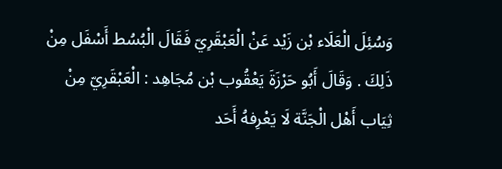وَسُئِلَ الْعَلَاء بْن زَيْد عَنْ الْعَبْقَرِيّ فَقَالَ الْبُسُط أَسْفَل مِنْ ذَلِكَ . وَقَالَ أَبُو حَرْزَةَ يَعْقُوب بْن مُجَاهِد : الْعَبْقَرِيّ مِنْ ثِيَاب أَهْل الْجَنَّة لَا يَعْرِفهُ أَحَد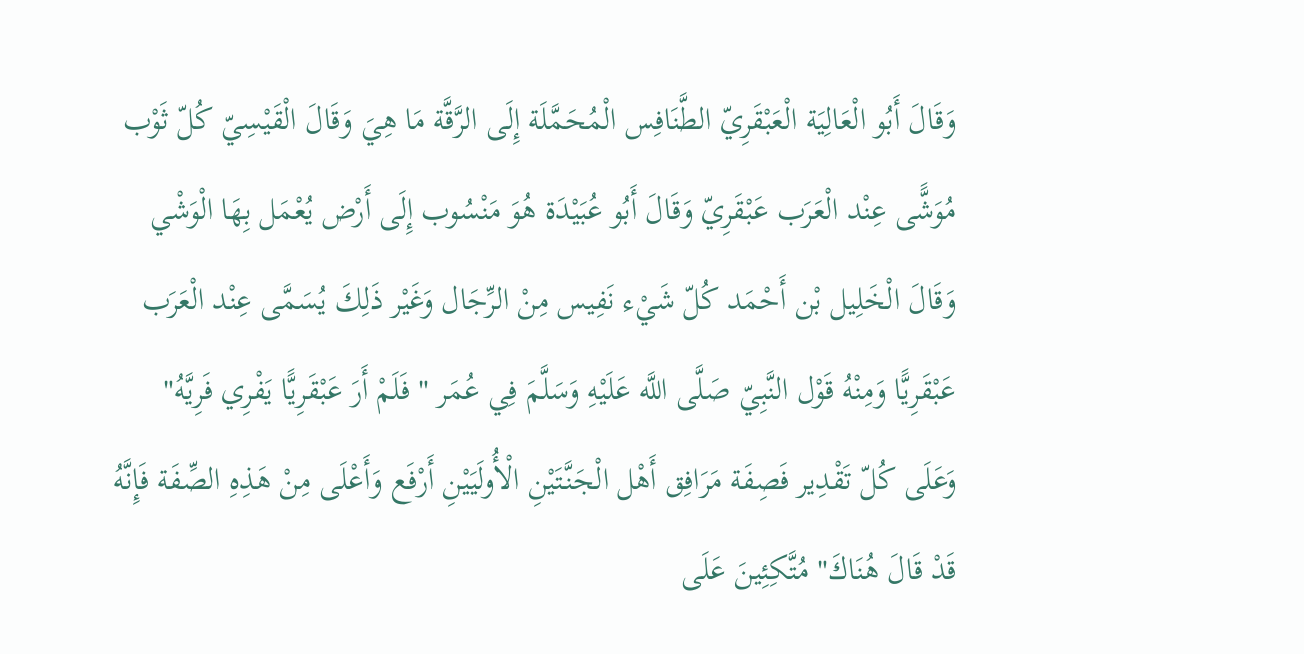وَقَالَ أَبُو الْعَالِيَة الْعَبْقَرِيّ الطَّنَافِس الْمُحَمَّلَة إِلَى الرَّقَّة مَا هِيَ وَقَالَ الْقَيْسِيّ كُلّ ثَوْب مُوَشًّى عِنْد الْعَرَب عَبْقَرِيّ وَقَالَ أَبُو عُبَيْدَة هُوَ مَنْسُوب إِلَى أَرْض يُعْمَل بِهَا الْوَشْي وَقَالَ الْخَلِيل بْن أَحْمَد كُلّ شَيْء نَفِيس مِنْ الرِّجَال وَغَيْر ذَلِكَ يُسَمَّى عِنْد الْعَرَب عَبْقَرِيًّا وَمِنْهُ قَوْل النَّبِيّ صَلَّى اللَّه عَلَيْهِ وَسَلَّمَ فِي عُمَر " فَلَمْ أَرَ عَبْقَرِيًّا يَفْرِي فَرِيَّهُ" وَعَلَى كُلّ تَقْدِير فَصِفَة مَرَافِق أَهْل الْجَنَّتَيْنِ الْأُولَيَيْنِ أَرْفَع وَأَعْلَى مِنْ هَذِهِ الصِّفَة فَإِنَّهُ قَدْ قَالَ هُنَاكَ" مُتَّكِئِينَ عَلَى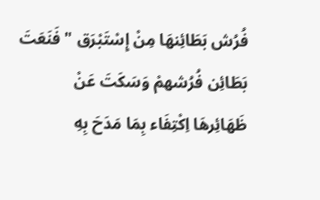فُرُش بَطَائِنهَا مِنْ إِسْتَبْرَق " فَنَعَتَ بَطَائِن فُرُشهمْ وَسَكَتَ عَنْ ظَهَائِرهَا اِكْتِفَاء بِمَا مَدَحَ بِهِ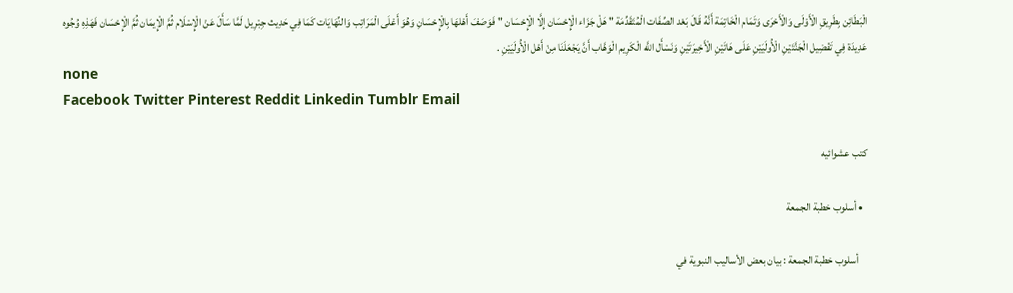الْبَطَائِن بِطَرِيقِ الْأَوْلَى وَالْأَحْرَى وَتَمَام الْخَاتِمَة أَنَّهُ قَالَ بَعْد الصِّفَات الْمُتَقَدِّمَة " هَلْ جَزَاء الْإِحْسَان إِلَّا الْإِحْسَان " فَوَصَفَ أَهْلهَا بِالْإِحْسَانِ وَهُوَ أَعْلَى الْمَرَاتِب وَالنِّهَايَات كَمَا فِي حَدِيث جِبْرِيل لَمَّا سَأَلَ عَنْ الْإِسْلَام ثُمَّ الْإِيمَان ثُمَّ الْإِحْسَان فَهَذِهِ وُجُوه عَدِيدَة فِي تَفْضِيل الْجَنَّتَيْنِ الْأُولَيَيْنِ عَلَى هَاتَيْنِ الْأَخِيرَتَيْنِ وَنَسْأَل اللَّه الْكَرِيم الْوَهَّاب أَنَّ يَجْعَلَنَا مِنْ أَهْل الْأُولَيَيْنِ .
none
Facebook Twitter Pinterest Reddit Linkedin Tumblr Email

كتب عشوائيه

  • أسلوب خطبة الجمعة

    أسلوب خطبة الجمعة : بيان بعض الأساليب النبوية في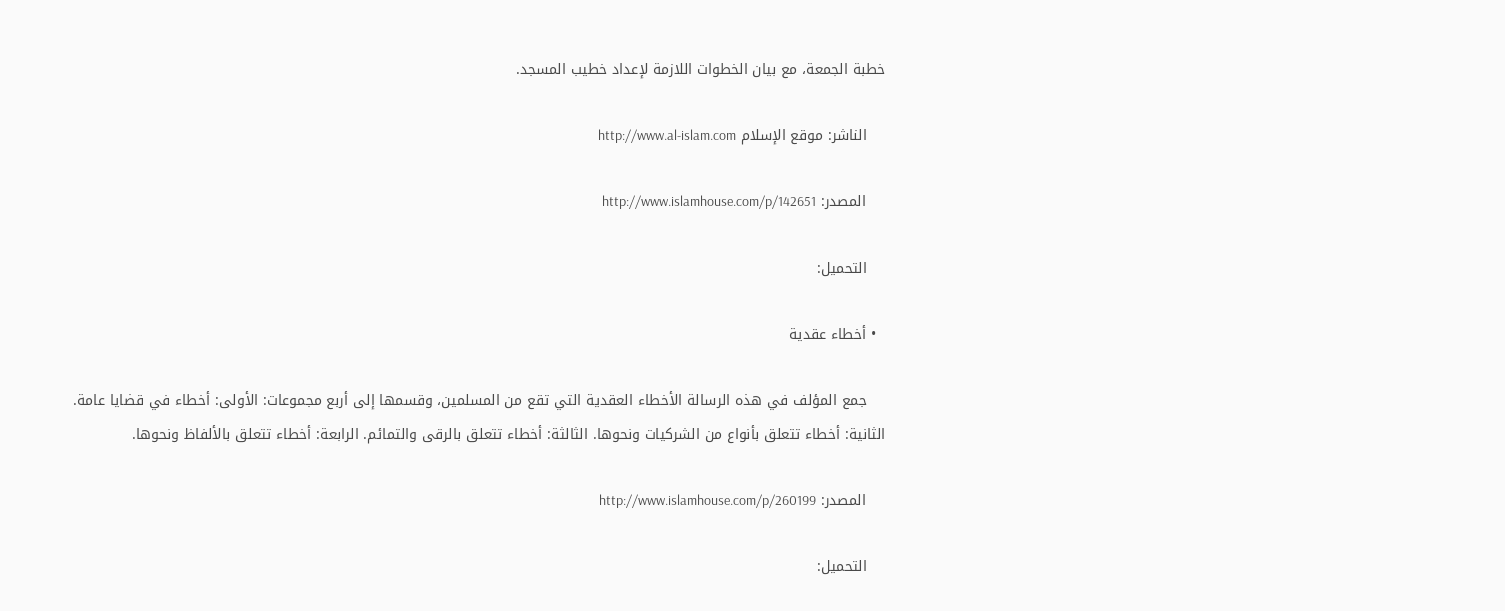خطبة الجمعة، مع بيان الخطوات اللازمة لإعداد خطيب المسجد.

    الناشر: موقع الإسلام http://www.al-islam.com

    المصدر: http://www.islamhouse.com/p/142651

    التحميل:

  • أخطاء عقدية

    جمع المؤلف في هذه الرسالة الأخطاء العقدية التي تقع من المسلمين، وقسمها إلى أربع مجموعات: الأولى: أخطاء في قضايا عامة. الثانية: أخطاء تتعلق بأنواع من الشركيات ونحوها. الثالثة: أخطاء تتعلق بالرقى والتمائم. الرابعة: أخطاء تتعلق بالألفاظ ونحوها.

    المصدر: http://www.islamhouse.com/p/260199

    التحميل: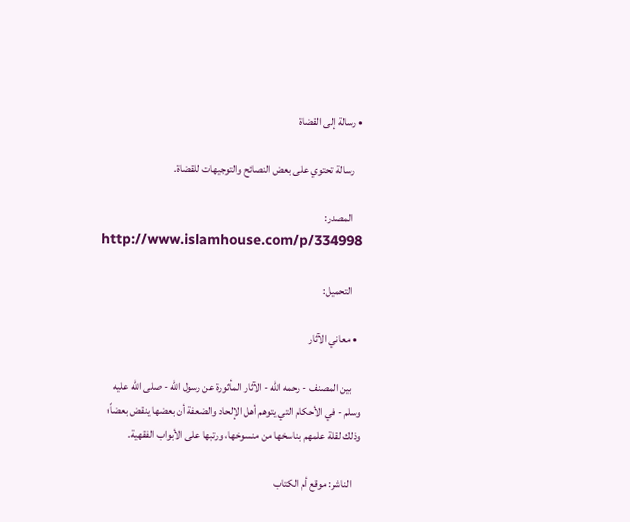• رسالة إلى القضاة

    رسالة تحتوي على بعض النصائح والتوجيهات للقضاة.

    المصدر: http://www.islamhouse.com/p/334998

    التحميل:

  • معاني الآثار

    بين المصنف - رحمه الله - الآثار المأثورة عن رسول الله - صلى الله عليه وسلم - في الأحكام التي يتوهم أهل الإلحاد والضعفة أن بعضها ينقض بعضاً؛ وذلك لقلة علمهم بناسخها من منسوخها، ورتبها على الأبواب الفقهية.

    الناشر: موقع أم الكتاب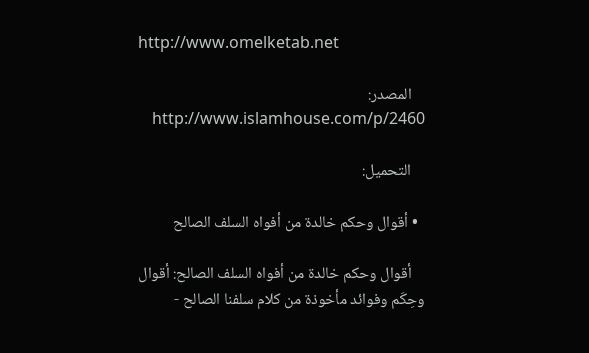http://www.omelketab.net

    المصدر: http://www.islamhouse.com/p/2460

    التحميل:

  • أقوال وحكم خالدة من أفواه السلف الصالح

    أقوال وحكم خالدة من أفواه السلف الصالح: أقوال وحِكَم وفوائد مأخوذة من كلام سلفنا الصالح -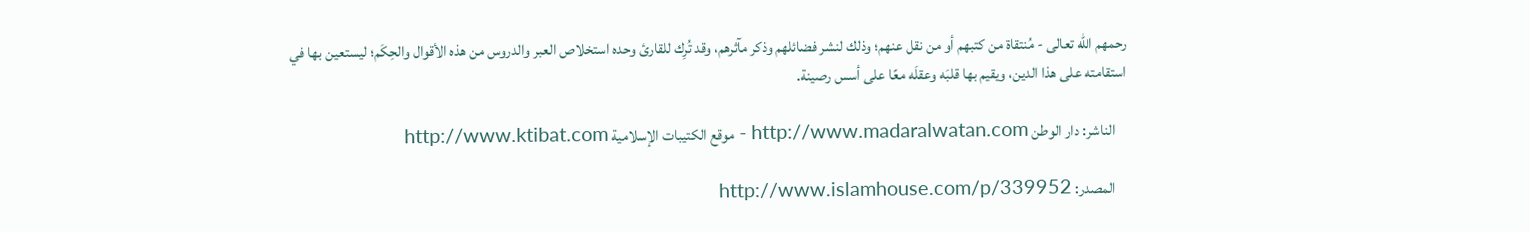رحمهم الله تعالى - مُنتقاة من كتبهم أو من نقل عنهم؛ وذلك لنشر فضائلهم وذكر مآثرهم، وقد تُرِك للقارئ وحده استخلاص العبر والدروس من هذه الأقوال والحِكَم؛ ليستعين بها في استقامته على هذا الدين، ويقيم بها قلبَه وعقلَه معًا على أسس رصينة.

    الناشر: دار الوطن http://www.madaralwatan.com - موقع الكتيبات الإسلامية http://www.ktibat.com

    المصدر: http://www.islamhouse.com/p/339952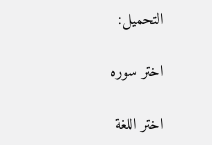التحميل:

اختر سوره

اختر اللغة